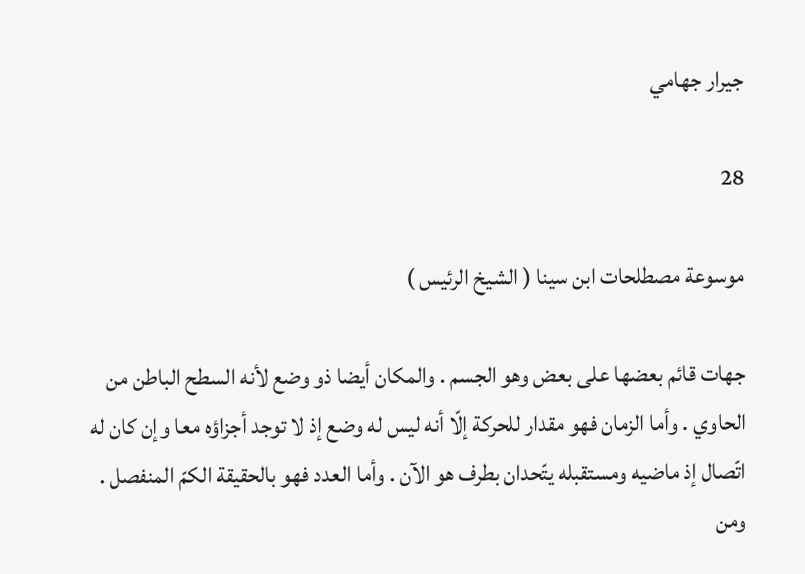جيرار جهامي

28

موسوعة مصطلحات ابن سينا ( الشيخ الرئيس )

جهات قائم بعضها على بعض وهو الجسم . والمكان أيضا ذو وضع لأنه السطح الباطن من الحاوي . وأما الزمان فهو مقدار للحركة إلّا أنه ليس له وضع إذ لا توجد أجزاؤه معا وإن كان له اتّصال إذ ماضيه ومستقبله يتّحدان بطرف هو الآن . وأما العدد فهو بالحقيقة الكمّ المنفصل . ومن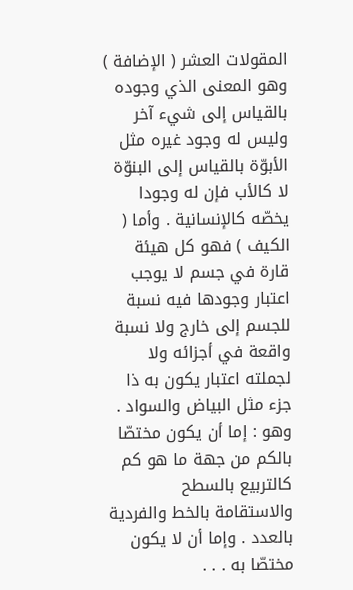المقولات العشر ( الإضافة ) وهو المعنى الذي وجوده بالقياس إلى شيء آخر وليس له وجود غيره مثل الأبوّة بالقياس إلى البنوّة لا كالأب فإن له وجودا يخصّه كالإنسانية . وأما ( الكيف ) فهو كل هيئة قارة في جسم لا يوجب اعتبار وجودها فيه نسبة للجسم إلى خارج ولا نسبة واقعة في أجزائه ولا لجملته اعتبار يكون به ذا جزء مثل البياض والسواد . وهو : إما أن يكون مختصّا بالكم من جهة ما هو كم كالتربيع بالسطح والاستقامة بالخط والفردية بالعدد . وإما أن لا يكون مختصّا به . . .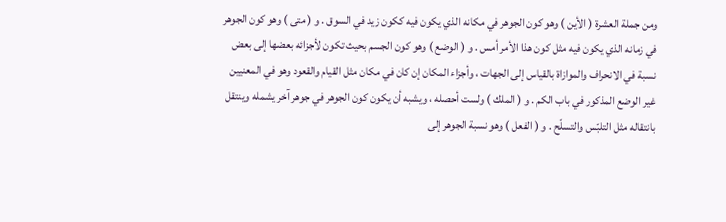ومن جملة العشرة ( الأين ) وهو كون الجوهر في مكانه الذي يكون فيه ككون زيد في السوق . و ( متى ) وهو كون الجوهر في زمانه الذي يكون فيه مثل كون هذا الأمر أمس . و ( الوضع ) وهو كون الجسم بحيث تكون لأجزائه بعضها إلى بعض نسبة في الانحراف والموازاة بالقياس إلى الجهات ، وأجزاء المكان إن كان في مكان مثل القيام والقعود وهو في المعنيين غير الوضع المذكور في باب الكم . و ( الملك ) ولست أحصله ، ويشبه أن يكون كون الجوهر في جوهر آخر يشمله وينتقل بانتقاله مثل التلبّس والتسلّح . و ( الفعل ) وهو نسبة الجوهر إلى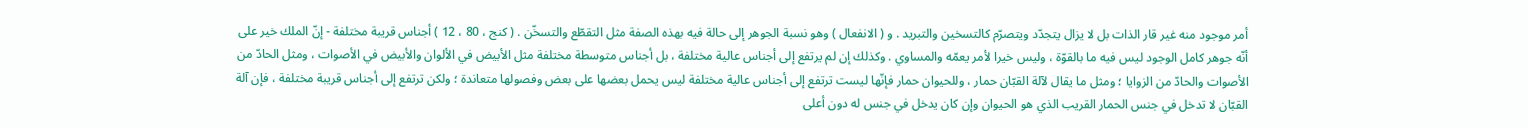أمر موجود منه غير قار الذات بل لا يزال يتجدّد ويتصرّم كالتسخين والتبريد . و ( الانفعال ) وهو نسبة الجوهر إلى حالة فيه بهذه الصفة مثل التقطّع والتسخّن . ( كنج ، 80 ، 12 ) أجناس قريبة مختلفة - إنّ الملك خير على أنّه جوهر كامل الوجود ليس فيه ما بالقوّة ، وليس خيرا لأمر يعمّه والمساوي . وكذلك إن لم يرتفع إلى أجناس عالية مختلفة ، بل أجناس متوسطة مختلفة مثل الأبيض في الألوان والأبيض في الأصوات ، ومثل الحادّ من الأصوات والحادّ من الزوايا ؛ ومثل ما يقال لآلة القبّان حمار ، وللحيوان حمار فإنّها ليست ترتفع إلى أجناس عالية مختلفة ليس يحمل بعضها على بعض وفصولها متعاندة ؛ ولكن ترتفع إلى أجناس قريبة مختلفة ، فإن آلة القبّان لا تدخل في جنس الحمار القريب الذي هو الحيوان وإن كان يدخل في جنس له دون أعلى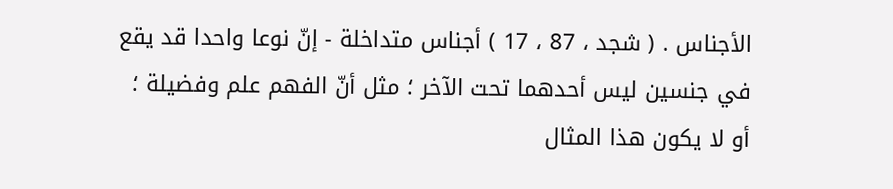الأجناس . ( شجد ، 87 ، 17 ) أجناس متداخلة - إنّ نوعا واحدا قد يقع في جنسين ليس أحدهما تحت الآخر ؛ مثل أنّ الفهم علم وفضيلة ؛ أو لا يكون هذا المثال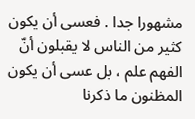مشهورا جدا . فعسى أن يكون كثير من الناس لا يقبلون أنّ الفهم علم ، بل عسى أن يكون المظنون ما ذكرنا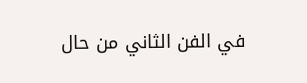في الفن الثاني من حال